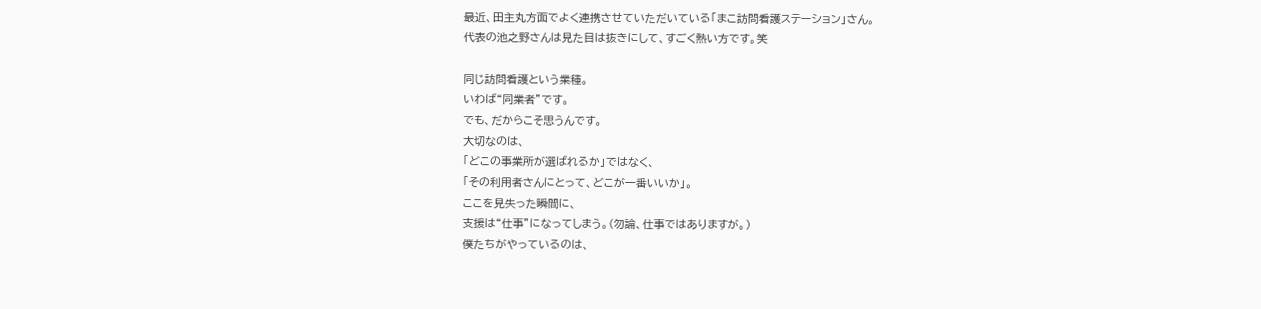最近、田主丸方面でよく連携させていただいている「まこ訪問看護ステーション」さん。
代表の池之野さんは見た目は抜きにして、すごく熱い方です。笑

同じ訪問看護という業種。
いわば“同業者”です。
でも、だからこそ思うんです。
大切なのは、
「どこの事業所が選ばれるか」ではなく、
「その利用者さんにとって、どこが一番いいか」。
ここを見失った瞬間に、
支援は“仕事”になってしまう。(勿論、仕事ではありますが。)
僕たちがやっているのは、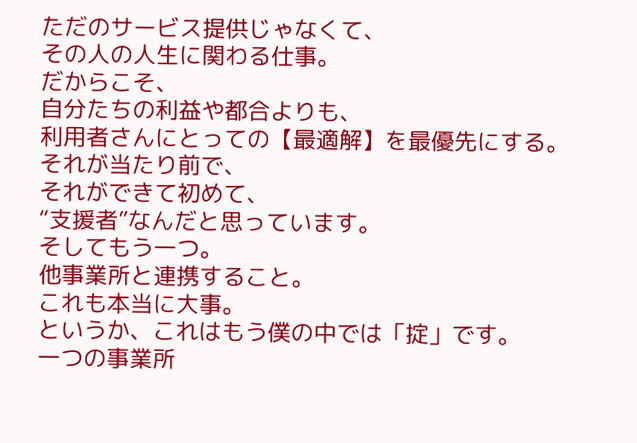ただのサービス提供じゃなくて、
その人の人生に関わる仕事。
だからこそ、
自分たちの利益や都合よりも、
利用者さんにとっての【最適解】を最優先にする。
それが当たり前で、
それができて初めて、
“支援者”なんだと思っています。
そしてもう一つ。
他事業所と連携すること。
これも本当に大事。
というか、これはもう僕の中では「掟」です。
一つの事業所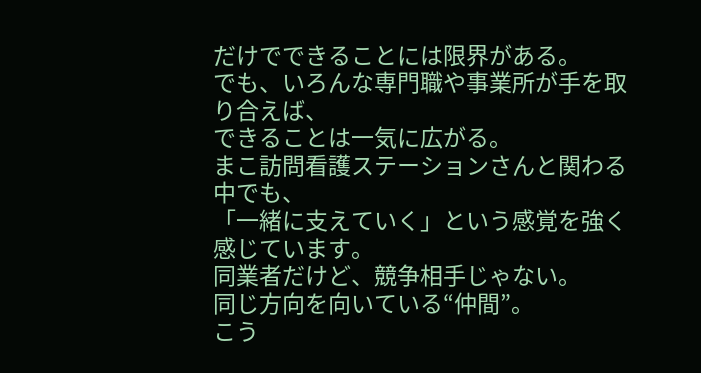だけでできることには限界がある。
でも、いろんな専門職や事業所が手を取り合えば、
できることは一気に広がる。
まこ訪問看護ステーションさんと関わる中でも、
「一緒に支えていく」という感覚を強く感じています。
同業者だけど、競争相手じゃない。
同じ方向を向いている“仲間”。
こう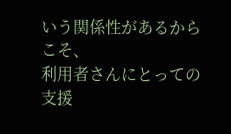いう関係性があるからこそ、
利用者さんにとっての支援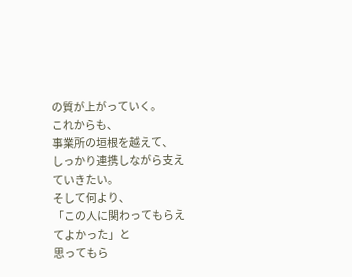の質が上がっていく。
これからも、
事業所の垣根を越えて、
しっかり連携しながら支えていきたい。
そして何より、
「この人に関わってもらえてよかった」と
思ってもら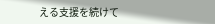える支援を続けて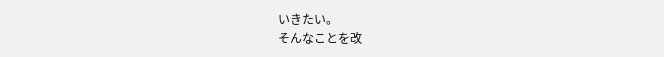いきたい。
そんなことを改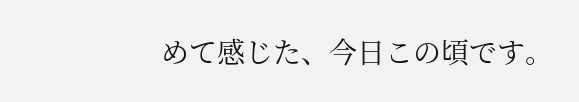めて感じた、今日この頃です。